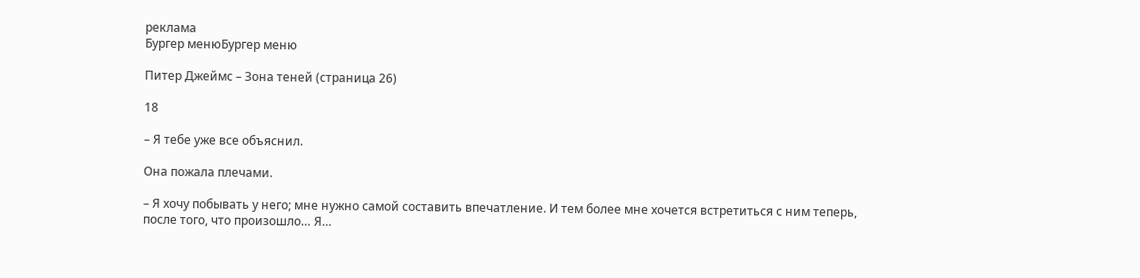реклама
Бургер менюБургер меню

Питер Джеймс – Зона теней (страница 26)

18

– Я тебе уже все объяснил.

Она пожала плечами.

– Я хочу побывать у него; мне нужно самой составить впечатление. И тем более мне хочется встретиться с ним теперь, после того, что произошло… Я…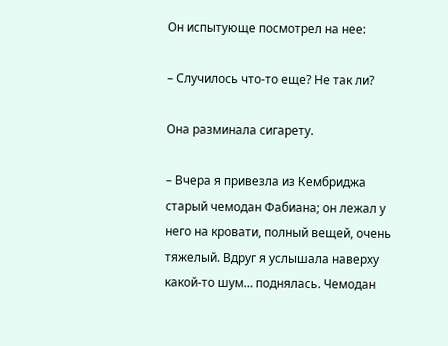Он испытующе посмотрел на нее:

– Случилось что-то еще? Не так ли?

Она разминала сигарету.

– Вчера я привезла из Кембриджа старый чемодан Фабиана; он лежал у него на кровати, полный вещей, очень тяжелый. Вдруг я услышала наверху какой-то шум… поднялась. Чемодан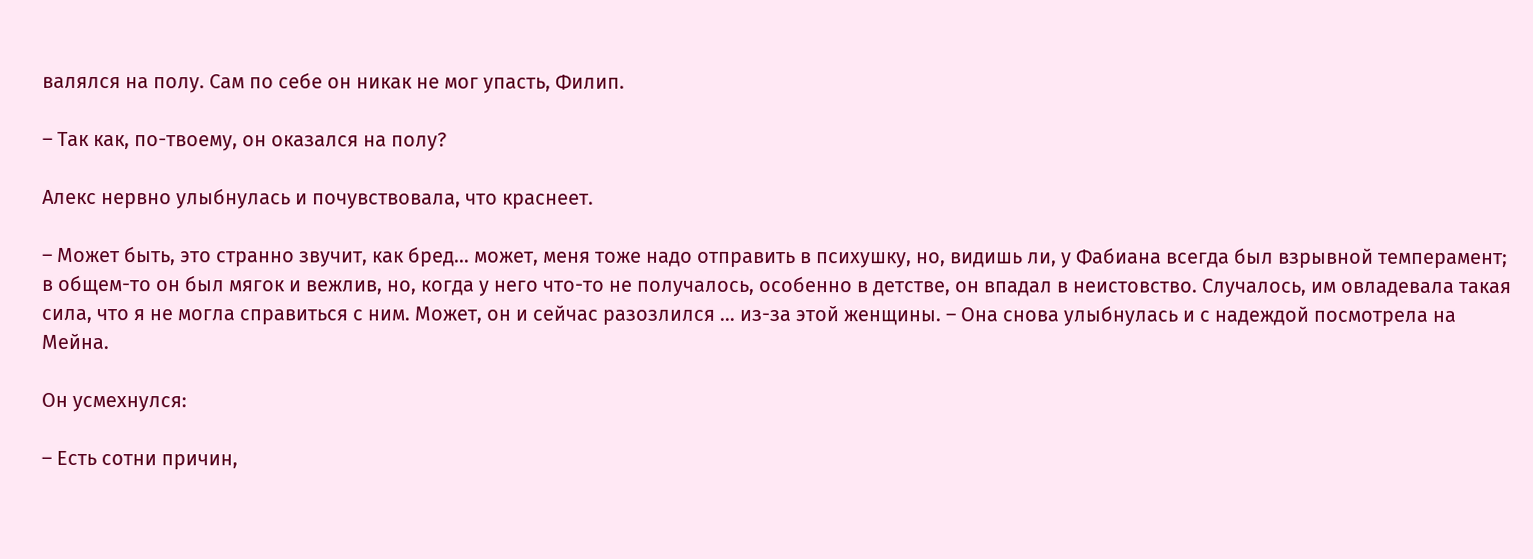валялся на полу. Сам по себе он никак не мог упасть, Филип.

– Так как, по-твоему, он оказался на полу?

Алекс нервно улыбнулась и почувствовала, что краснеет.

– Может быть, это странно звучит, как бред… может, меня тоже надо отправить в психушку, но, видишь ли, у Фабиана всегда был взрывной темперамент; в общем-то он был мягок и вежлив, но, когда у него что-то не получалось, особенно в детстве, он впадал в неистовство. Случалось, им овладевала такая сила, что я не могла справиться с ним. Может, он и сейчас разозлился … из-за этой женщины. – Она снова улыбнулась и с надеждой посмотрела на Мейна.

Он усмехнулся:

– Есть сотни причин,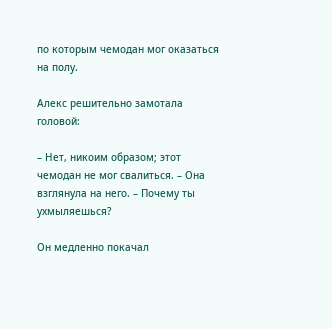по которым чемодан мог оказаться на полу.

Алекс решительно замотала головой:

– Нет, никоим образом; этот чемодан не мог свалиться. – Она взглянула на него. – Почему ты ухмыляешься?

Он медленно покачал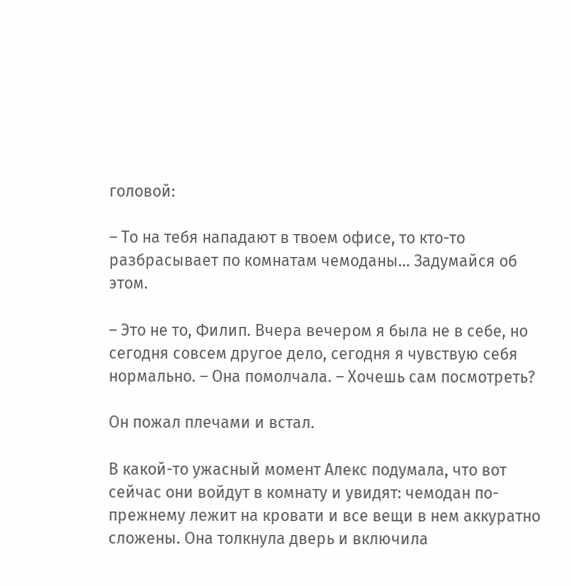головой:

– То на тебя нападают в твоем офисе, то кто-то разбрасывает по комнатам чемоданы… Задумайся об этом.

– Это не то, Филип. Вчера вечером я была не в себе, но сегодня совсем другое дело, сегодня я чувствую себя нормально. – Она помолчала. – Хочешь сам посмотреть?

Он пожал плечами и встал.

В какой-то ужасный момент Алекс подумала, что вот сейчас они войдут в комнату и увидят: чемодан по-прежнему лежит на кровати и все вещи в нем аккуратно сложены. Она толкнула дверь и включила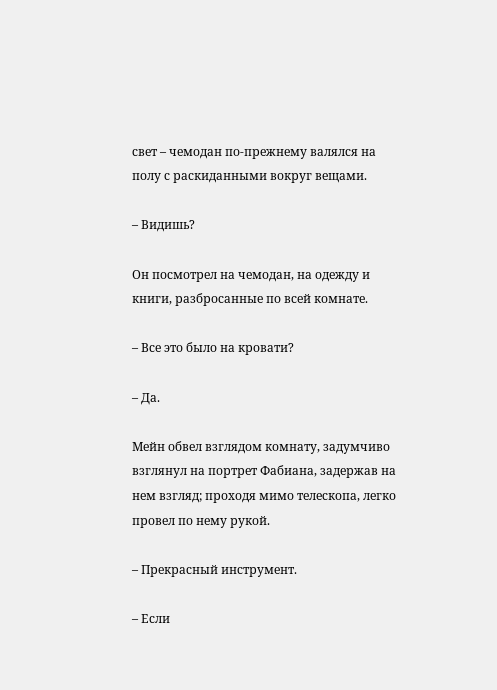свет – чемодан по-прежнему валялся на полу с раскиданными вокруг вещами.

– Видишь?

Он посмотрел на чемодан, на одежду и книги, разбросанные по всей комнате.

– Все это было на кровати?

– Да.

Мейн обвел взглядом комнату, задумчиво взглянул на портрет Фабиана, задержав на нем взгляд; проходя мимо телескопа, легко провел по нему рукой.

– Прекрасный инструмент.

– Если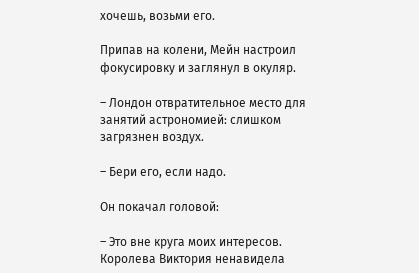хочешь, возьми его.

Припав на колени, Мейн настроил фокусировку и заглянул в окуляр.

– Лондон отвратительное место для занятий астрономией: слишком загрязнен воздух.

– Бери его, если надо.

Он покачал головой:

– Это вне круга моих интересов. Королева Виктория ненавидела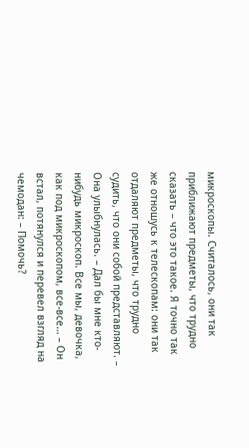микроскопы. Считалось, они так приближают предметы, что трудно сказать – что это такое. Я точно так же отношусь к телескопам: они так отдаляют предметы, что трудно судить, что они собой представляют. – Она улыбнулась. – Дал бы мне кто-нибудь микроскоп. Все мы, девочка, как под микроскопом, все-все… – Он встал, потянулся и перевел взгляд на чемодан: – Помочь?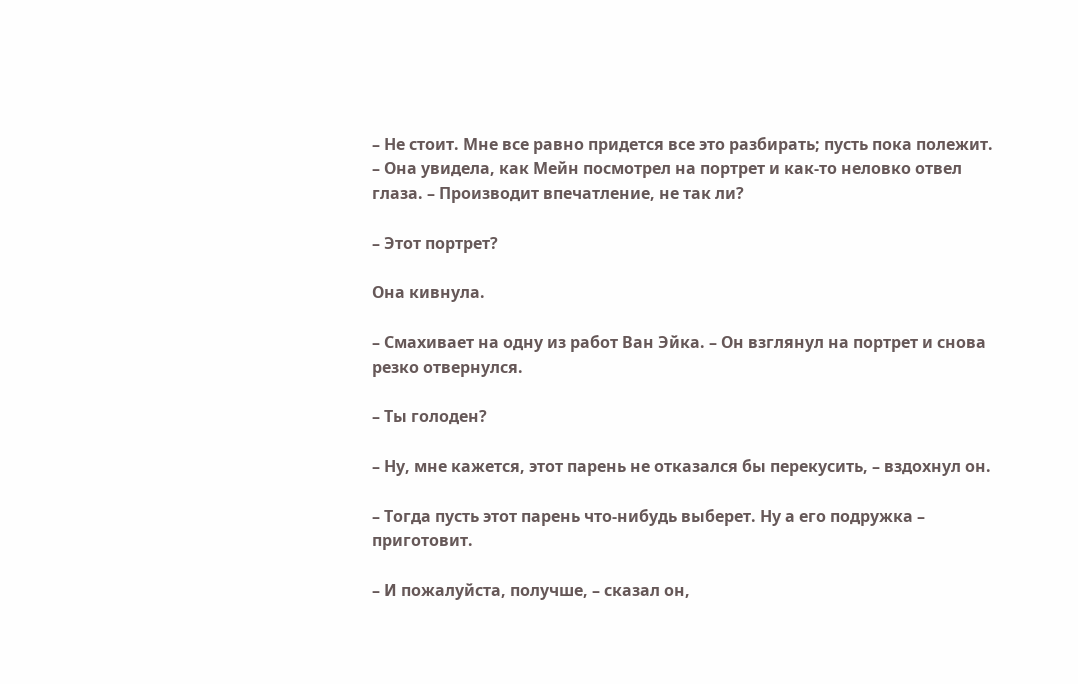– Не стоит. Мне все равно придется все это разбирать; пусть пока полежит. – Она увидела, как Мейн посмотрел на портрет и как-то неловко отвел глаза. – Производит впечатление, не так ли?

– Этот портрет?

Она кивнула.

– Смахивает на одну из работ Ван Эйка. – Он взглянул на портрет и снова резко отвернулся.

– Ты голоден?

– Ну, мне кажется, этот парень не отказался бы перекусить, – вздохнул он.

– Тогда пусть этот парень что-нибудь выберет. Ну а его подружка – приготовит.

– И пожалуйста, получше, – сказал он,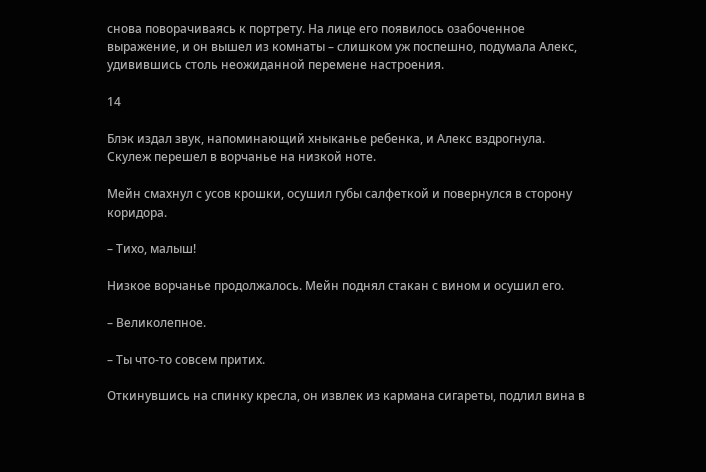снова поворачиваясь к портрету. На лице его появилось озабоченное выражение, и он вышел из комнаты – слишком уж поспешно, подумала Алекс, удивившись столь неожиданной перемене настроения.

14

Блэк издал звук, напоминающий хныканье ребенка, и Алекс вздрогнула. Скулеж перешел в ворчанье на низкой ноте.

Мейн смахнул с усов крошки, осушил губы салфеткой и повернулся в сторону коридора.

– Тихо, малыш!

Низкое ворчанье продолжалось. Мейн поднял стакан с вином и осушил его.

– Великолепное.

– Ты что-то совсем притих.

Откинувшись на спинку кресла, он извлек из кармана сигареты, подлил вина в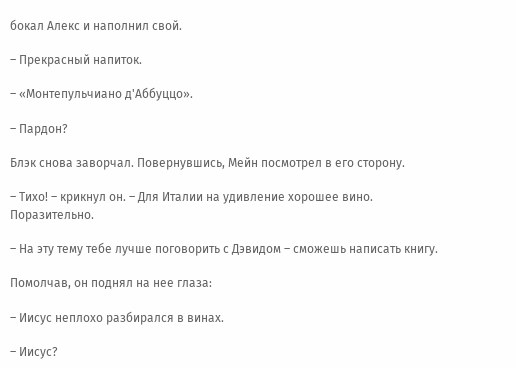бокал Алекс и наполнил свой.

– Прекрасный напиток.

– «Монтепульчиано д'Аббуццо».

– Пардон?

Блэк снова заворчал. Повернувшись, Мейн посмотрел в его сторону.

– Тихо! – крикнул он. – Для Италии на удивление хорошее вино. Поразительно.

– На эту тему тебе лучше поговорить с Дэвидом – сможешь написать книгу.

Помолчав, он поднял на нее глаза:

– Иисус неплохо разбирался в винах.

– Иисус?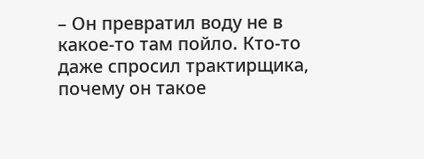– Он превратил воду не в какое-то там пойло. Кто-то даже спросил трактирщика, почему он такое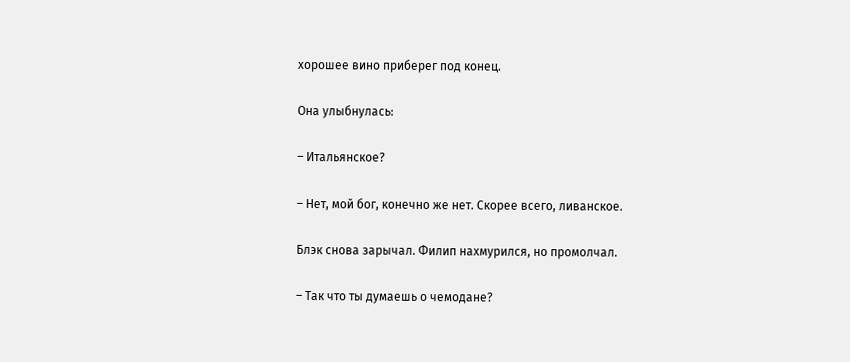хорошее вино приберег под конец.

Она улыбнулась:

– Итальянское?

– Нет, мой бог, конечно же нет. Скорее всего, ливанское.

Блэк снова зарычал. Филип нахмурился, но промолчал.

– Так что ты думаешь о чемодане?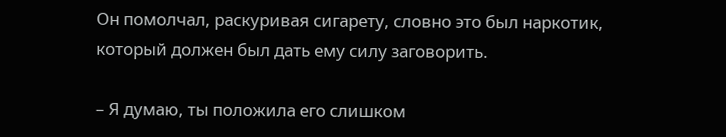Он помолчал, раскуривая сигарету, словно это был наркотик, который должен был дать ему силу заговорить.

– Я думаю, ты положила его слишком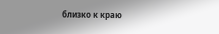близко к краю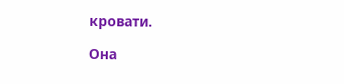кровати.

Она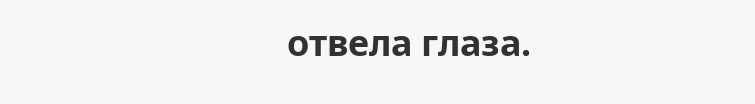отвела глаза.